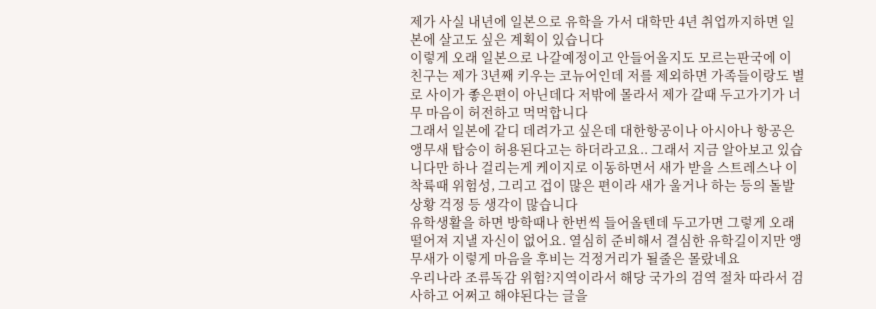제가 사실 내년에 일본으로 유학을 가서 대학만 4년 취업까지하면 일본에 살고도 싶은 계획이 있습니다
이렇게 오래 일본으로 나갈예정이고 안들어올지도 모르는판국에 이 친구는 제가 3년째 키우는 코뉴어인데 저를 제외하면 가족들이랑도 별로 사이가 좋은편이 아닌데다 저밖에 몰라서 제가 갈때 두고가기가 너무 마음이 허전하고 먹먹합니다
그래서 일본에 같디 데려가고 싶은데 대한항공이나 아시아나 항공은 앵무새 탑승이 허용된다고는 하더라고요.. 그래서 지금 알아보고 있습니다만 하나 걸리는게 케이지로 이동하면서 새가 받을 스트레스나 이착륙때 위험성, 그리고 겁이 많은 편이라 새가 울거나 하는 등의 돌발상황 걱정 등 생각이 많습니다
유학생활을 하면 방학때나 한번씩 들어올텐데 두고가면 그렇게 오래 떨어져 지낼 자신이 없어요. 열심히 준비해서 결심한 유학길이지만 앵무새가 이렇게 마음을 후비는 걱정거리가 될줄은 몰랐네요
우리나라 조류독감 위험?지역이라서 해당 국가의 검역 절차 따라서 검사하고 어쩌고 해야된다는 글을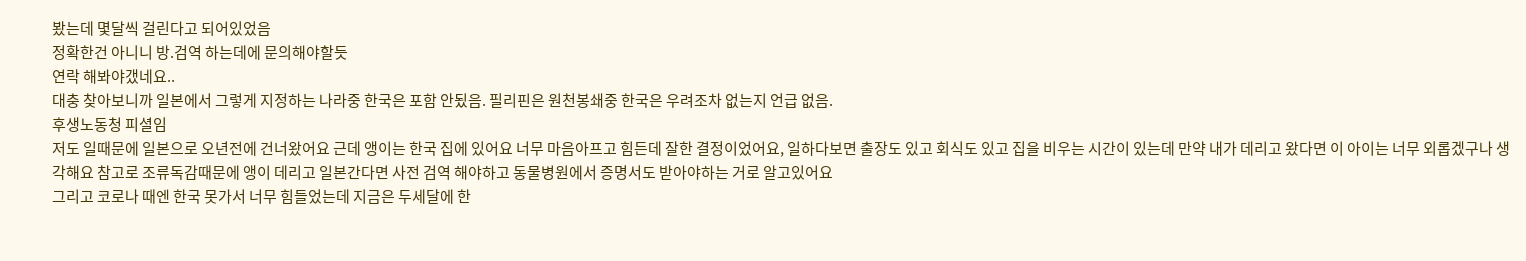봤는데 몇달씩 걸린다고 되어있었음
정확한건 아니니 방.검역 하는데에 문의해야할듯
연락 해봐야갰네요..
대충 찾아보니까 일본에서 그렇게 지정하는 나라중 한국은 포함 안됬음. 필리핀은 원천봉쇄중 한국은 우려조차 없는지 언급 없음.
후생노동청 피셜임
저도 일때문에 일본으로 오년전에 건너왔어요 근데 앵이는 한국 집에 있어요 너무 마음아프고 힘든데 잘한 결정이었어요, 일하다보면 출장도 있고 회식도 있고 집을 비우는 시간이 있는데 만약 내가 데리고 왔다면 이 아이는 너무 외롭겠구나 생각해요 참고로 조류독감때문에 앵이 데리고 일본간다면 사전 검역 해야하고 동물병원에서 증명서도 받아야하는 거로 알고있어요
그리고 코로나 때엔 한국 못가서 너무 힘들었는데 지금은 두세달에 한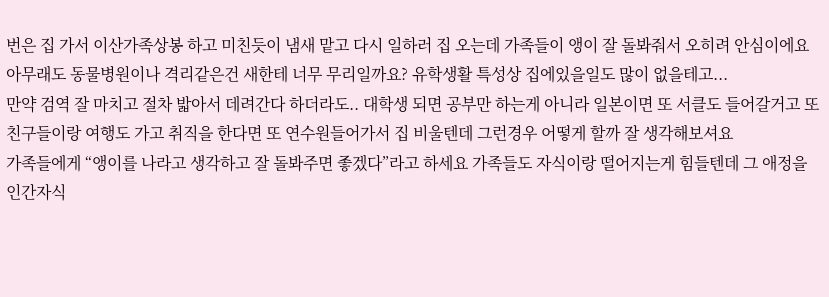번은 집 가서 이산가족상봉 하고 미친듯이 냄새 맡고 다시 일하러 집 오는데 가족들이 앵이 잘 돌봐줘서 오히려 안심이에요
아무래도 동물병원이나 격리같은건 새한테 너무 무리일까요? 유학생활 특성상 집에있을일도 많이 없을테고...
만약 검역 잘 마치고 절차 밟아서 데려간다 하더라도.. 대학생 되면 공부만 하는게 아니라 일본이면 또 서클도 들어갈거고 또 친구들이랑 여행도 가고 취직을 한다면 또 연수원들어가서 집 비울텐데 그런경우 어떻게 할까 잘 생각해보셔요
가족들에게 “앵이를 나라고 생각하고 잘 돌봐주면 좋겠다”라고 하세요 가족들도 자식이랑 떨어지는게 힘들텐데 그 애정을 인간자식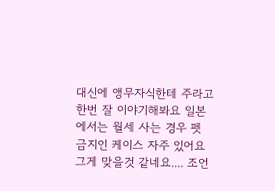대신에 앵무자식한테 주라고 한번 잘 이야기해봐요 일본에서는 월세 사는 경우 펫 금지인 케이스 자주 있어요
그게 맞을것 같네요.... 조언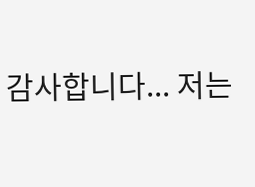감사합니다... 저는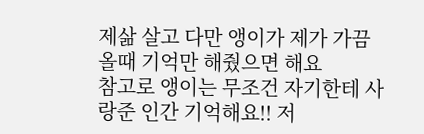제삶 살고 다만 앵이가 제가 가끔 올때 기억만 해줬으면 해요
참고로 앵이는 무조건 자기한테 사랑준 인간 기억해요!! 저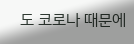도 코로나 때문에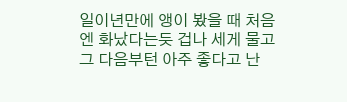일이년만에 앵이 봤을 때 처음엔 화났다는듯 겁나 세게 물고 그 다음부턴 아주 좋다고 난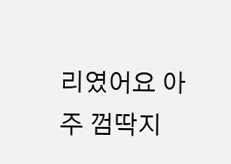리였어요 아주 껌딱지